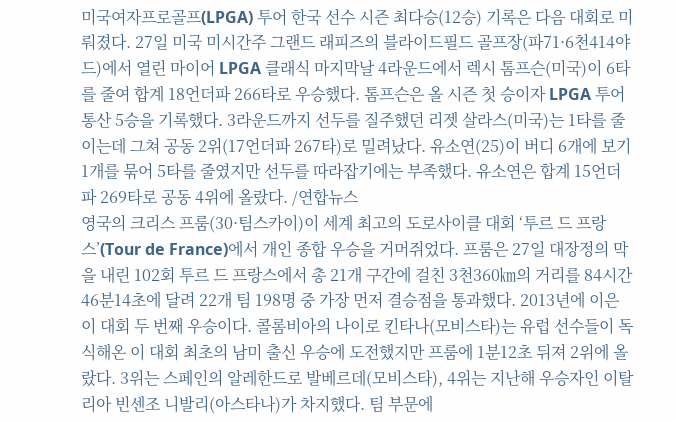미국여자프로골프(LPGA) 투어 한국 선수 시즌 최다승(12승) 기록은 다음 대회로 미뤄졌다. 27일 미국 미시간주 그랜드 래피즈의 블라이드필드 골프장(파71·6천414야드)에서 열린 마이어 LPGA 클래식 마지막날 4라운드에서 렉시 톰프슨(미국)이 6타를 줄여 합계 18언더파 266타로 우승했다. 톰프슨은 올 시즌 첫 승이자 LPGA 투어 통산 5승을 기록했다. 3라운드까지 선두를 질주했던 리젯 살라스(미국)는 1타를 줄이는데 그쳐 공동 2위(17언더파 267타)로 밀려났다. 유소연(25)이 버디 6개에 보기 1개를 묶어 5타를 줄였지만 선두를 따라잡기에는 부족했다. 유소연은 합계 15언더파 269타로 공동 4위에 올랐다. /연합뉴스
영국의 크리스 프룸(30·팀스카이)이 세계 최고의 도로사이클 대회 ‘투르 드 프랑스’(Tour de France)에서 개인 종합 우승을 거머쥐었다. 프룸은 27일 대장정의 막을 내린 102회 투르 드 프랑스에서 총 21개 구간에 걸친 3천360㎞의 거리를 84시간46분14초에 달려 22개 팀 198명 중 가장 먼저 결승점을 통과했다. 2013년에 이은 이 대회 두 번째 우승이다. 콜롬비아의 나이로 킨타나(모비스타)는 유럽 선수들이 독식해온 이 대회 최초의 남미 출신 우승에 도전했지만 프룸에 1분12초 뒤져 2위에 올랐다. 3위는 스페인의 알레한드로 발베르데(모비스타), 4위는 지난해 우승자인 이탈리아 빈센조 니발리(아스타나)가 차지했다. 팀 부문에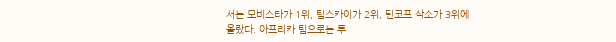서는 모비스타가 1위, 팀스카이가 2위, 틴코프 삭소가 3위에 올랐다. 아프리카 팀으로는 투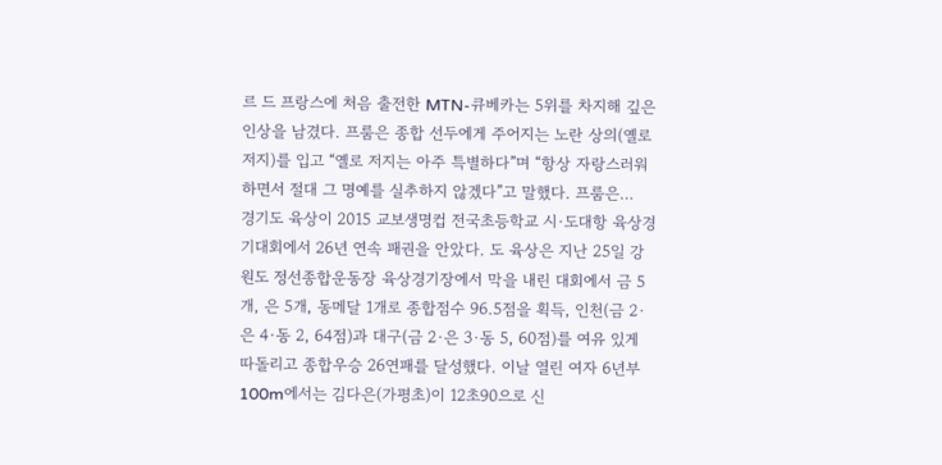르 드 프랑스에 처음 출전한 MTN-큐베카는 5위를 차지해 깊은 인상을 남겼다. 프룸은 종합 선두에게 주어지는 노란 상의(옐로 저지)를 입고 “옐로 저지는 아주 특별하다”며 “항상 자랑스러워 하면서 절대 그 명예를 실추하지 않겠다”고 말했다. 프룸은…
경기도 육상이 2015 교보생명컵 전국초등학교 시·도대항 육상경기대회에서 26년 연속 패권을 안았다. 도 육상은 지난 25일 강원도 정선종합운동장 육상경기장에서 막을 내린 대회에서 금 5개, 은 5개, 동메달 1개로 종합점수 96.5점을 획득, 인천(금 2·은 4·동 2, 64점)과 대구(금 2·은 3·동 5, 60점)를 여유 있게 따돌리고 종합우승 26연패를 달성했다. 이날 열린 여자 6년부 100m에서는 김다은(가평초)이 12초90으로 신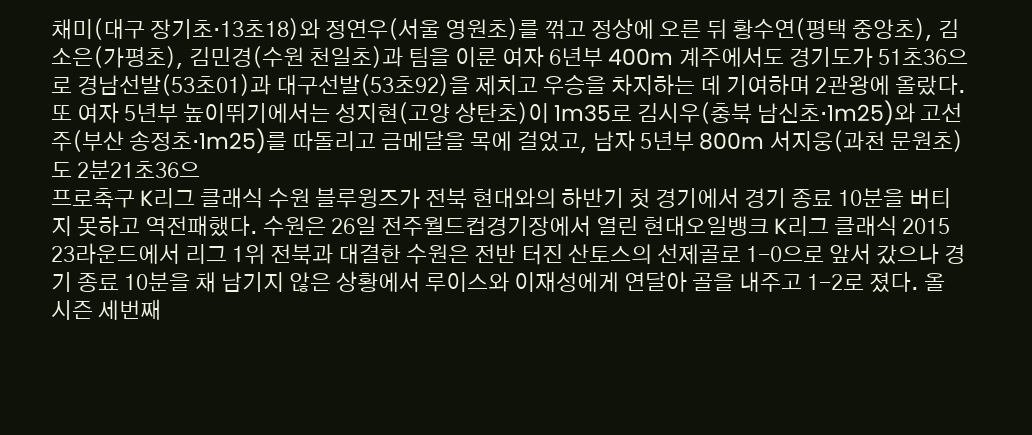채미(대구 장기초·13초18)와 정연우(서울 영원초)를 꺾고 정상에 오른 뒤 황수연(평택 중앙초), 김소은(가평초), 김민경(수원 천일초)과 팀을 이룬 여자 6년부 400m 계주에서도 경기도가 51초36으로 경남선발(53초01)과 대구선발(53초92)을 제치고 우승을 차지하는 데 기여하며 2관왕에 올랐다. 또 여자 5년부 높이뛰기에서는 성지현(고양 상탄초)이 1m35로 김시우(충북 남신초·1m25)와 고선주(부산 송정초·1m25)를 따돌리고 금메달을 목에 걸었고, 남자 5년부 800m 서지웅(과천 문원초)도 2분21초36으
프로축구 K리그 클래식 수원 블루윙즈가 전북 현대와의 하반기 첫 경기에서 경기 종료 10분을 버티지 못하고 역전패했다. 수원은 26일 전주월드컵경기장에서 열린 현대오일뱅크 K리그 클래식 2015 23라운드에서 리그 1위 전북과 대결한 수원은 전반 터진 산토스의 선제골로 1-0으로 앞서 갔으나 경기 종료 10분을 채 남기지 않은 상황에서 루이스와 이재성에게 연달아 골을 내주고 1-2로 졌다. 올 시즌 세번째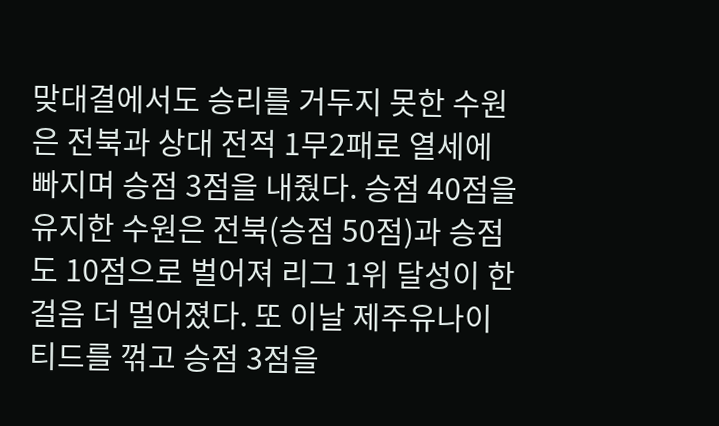맞대결에서도 승리를 거두지 못한 수원은 전북과 상대 전적 1무2패로 열세에 빠지며 승점 3점을 내줬다. 승점 40점을 유지한 수원은 전북(승점 50점)과 승점도 10점으로 벌어져 리그 1위 달성이 한 걸음 더 멀어졌다. 또 이날 제주유나이티드를 꺾고 승점 3점을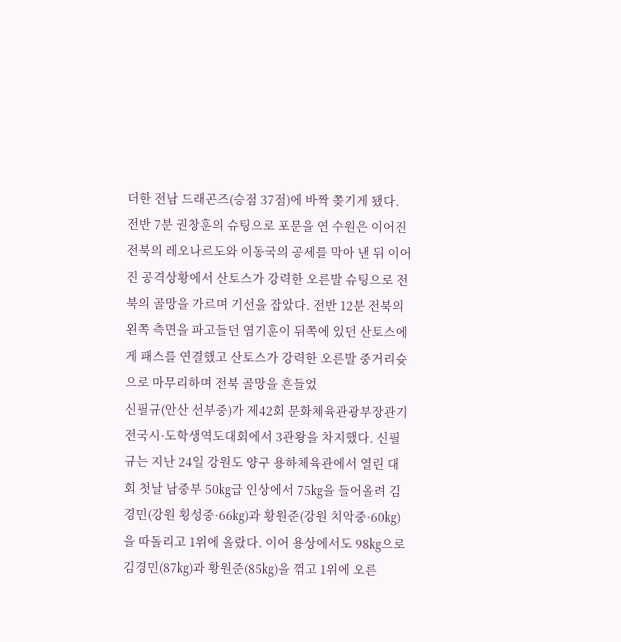더한 전남 드래곤즈(승점 37점)에 바짝 쫒기게 됐다. 전반 7분 권창훈의 슈팅으로 포문을 연 수원은 이어진 전북의 레오나르도와 이동국의 공세를 막아 낸 뒤 이어진 공격상황에서 산토스가 강력한 오른발 슈팅으로 전북의 골망을 가르며 기선을 잡았다. 전반 12분 전북의 왼쪽 측면을 파고들던 염기훈이 뒤쪽에 있던 산토스에게 패스를 연결했고 산토스가 강력한 오른발 중거리슛으로 마무리하며 전북 골망을 흔들었
신필규(안산 선부중)가 제42회 문화체육관광부장관기 전국시·도학생역도대회에서 3관왕을 차지했다. 신필규는 지난 24일 강원도 양구 용하체육관에서 열린 대회 첫날 남중부 50㎏급 인상에서 75㎏을 들어올려 김경민(강원 횡성중·66㎏)과 황원준(강원 치악중·60㎏)을 따돌리고 1위에 올랐다. 이어 용상에서도 98㎏으로 김경민(87㎏)과 황원준(85㎏)을 꺾고 1위에 오른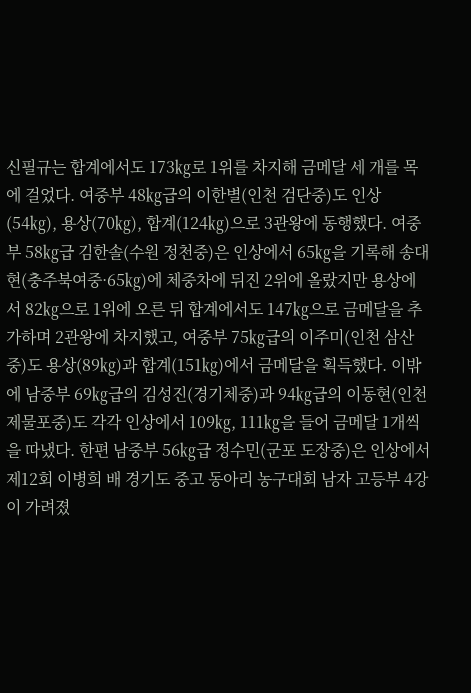신필규는 합계에서도 173㎏로 1위를 차지해 금메달 세 개를 목에 걸었다. 여중부 48㎏급의 이한별(인천 검단중)도 인상(54㎏), 용상(70㎏), 합계(124㎏)으로 3관왕에 동행했다. 여중부 58㎏급 김한솔(수원 정천중)은 인상에서 65㎏을 기록해 송대현(충주북여중·65㎏)에 체중차에 뒤진 2위에 올랐지만 용상에서 82㎏으로 1위에 오른 뒤 합계에서도 147㎏으로 금메달을 추가하며 2관왕에 차지했고, 여중부 75㎏급의 이주미(인천 삼산중)도 용상(89㎏)과 합계(151㎏)에서 금메달을 획득했다. 이밖에 남중부 69㎏급의 김성진(경기체중)과 94㎏급의 이동현(인천 제물포중)도 각각 인상에서 109㎏, 111㎏을 들어 금메달 1개씩을 따냈다. 한편 남중부 56㎏급 정수민(군포 도장중)은 인상에서
제12회 이병희 배 경기도 중고 동아리 농구대회 남자 고등부 4강이 가려졌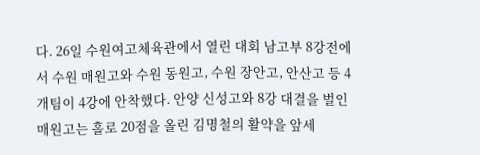다. 26일 수원여고체육관에서 열린 대회 남고부 8강전에서 수원 매원고와 수원 동원고, 수원 장안고, 안산고 등 4개팀이 4강에 안착했다. 안양 신성고와 8강 대결을 벌인 매원고는 홀로 20점을 올린 김명철의 활약을 앞세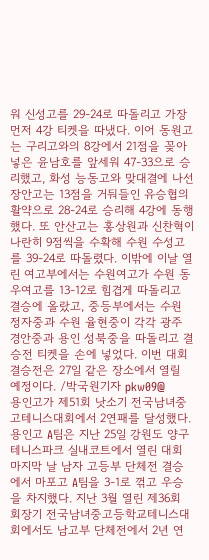워 신성고를 29-24로 따돌리고 가장 먼저 4강 티켓을 따냈다. 이어 동원고는 구리고와의 8강에서 21점을 꽂아넣은 윤남호를 앞세워 47-33으로 승리했고, 화성 능동고와 맞대결에 나선 장안고는 13점을 거둬들인 유승협의 활약으로 28-24로 승리해 4강에 동행했다. 또 안산고는 홍상원과 신찬혁이 나란히 9점씩을 수확해 수원 수성고를 39-24로 따돌렸다. 이밖에 이날 열린 여고부에서는 수원여고가 수원 동우여고를 13-12로 힘겹게 따돌리고 결승에 올랐고, 중등부에서는 수원 정자중과 수원 율현중이 각각 광주 경안중과 용인 성북중을 따돌리고 결승전 티켓을 손에 넣었다. 이번 대회 결승전은 27일 같은 장소에서 열릴 예정이다. /박국원기자 pkw09@
용인고가 제51회 낫소기 전국남녀중고테니스대회에서 2연패를 달성했다. 용인고 A팀은 지난 25일 강원도 양구 테니스파크 실내코트에서 열린 대회 마지막 날 남자 고등부 단체전 결승에서 마포고 A팀을 3-1로 꺾고 우승을 차지했다. 지난 3월 열린 제36회 회장기 전국남녀중고등학교테니스대회에서도 남고부 단체전에서 2년 연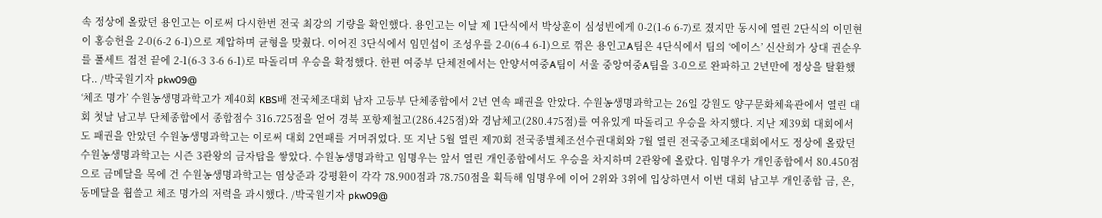속 정상에 올랐던 용인고는 이로써 다시한번 전국 최강의 기량을 확인했다. 용인고는 이날 제 1단식에서 박상훈이 심성빈에게 0-2(1-6 6-7)로 졌지만 동시에 열린 2단식의 이민현이 홍승헌을 2-0(6-2 6-1)으로 제압하며 균형을 맞췄다. 이어진 3단식에서 임민섭이 조성우를 2-0(6-4 6-1)으로 꺾은 용인고A팀은 4단식에서 팀의 ‘에이스’ 신산희가 상대 권순우를 풀세트 접전 끝에 2-1(6-3 3-6 6-1)로 따돌리며 우승을 확정했다. 한편 여중부 단체전에서는 안양서여중A팀이 서울 중앙여중A팀을 3-0으로 완파하고 2년만에 정상을 탈환했다.. /박국원기자 pkw09@
‘체조 명가’ 수원농생명과학고가 제40회 KBS배 전국체조대회 남자 고등부 단체종합에서 2년 연속 패권을 안았다. 수원농생명과학고는 26일 강원도 양구문화체육관에서 열린 대회 첫날 남고부 단체종합에서 종합점수 316.725점을 얻어 경북 포항제철고(286.425점)와 경남체고(280.475점)를 여유있게 따돌리고 우승을 차지했다. 지난 제39회 대회에서도 패권을 안았던 수원농생명과학고는 이로써 대회 2연패를 거머쥐었다. 또 지난 5월 열린 제70회 전국종별체조선수권대회와 7월 열린 전국중고체조대회에서도 정상에 올랐던 수원농생명과학고는 시즌 3관왕의 금자탑을 쌓았다. 수원농생명과학고 임명우는 앞서 열린 개인종합에서도 우승을 차지하며 2관왕에 올랐다. 임명우가 개인종합에서 80.450점으로 금메달을 목에 건 수원농생명과학고는 염상준과 강평환이 각각 78.900점과 78.750점을 획득해 임명우에 이어 2위와 3위에 입상하면서 이번 대회 남고부 개인종합 금, 은, 동메달을 휩쓸고 체조 명가의 저력을 과시했다. /박국원기자 pkw09@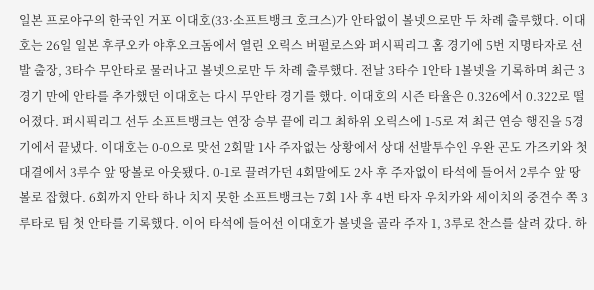일본 프로야구의 한국인 거포 이대호(33·소프트뱅크 호크스)가 안타없이 볼넷으로만 두 차례 출루했다. 이대호는 26일 일본 후쿠오카 야후오크돔에서 열린 오릭스 버펄로스와 퍼시픽리그 홈 경기에 5번 지명타자로 선발 출장, 3타수 무안타로 물러나고 볼넷으로만 두 차례 출루했다. 전날 3타수 1안타 1볼넷을 기록하며 최근 3경기 만에 안타를 추가했던 이대호는 다시 무안타 경기를 했다. 이대호의 시즌 타율은 0.326에서 0.322로 떨어졌다. 퍼시픽리그 선두 소프트뱅크는 연장 승부 끝에 리그 최하위 오릭스에 1-5로 져 최근 연승 행진을 5경기에서 끝냈다. 이대호는 0-0으로 맞선 2회말 1사 주자없는 상황에서 상대 선발투수인 우완 곤도 가즈키와 첫 대결에서 3루수 앞 땅볼로 아웃됐다. 0-1로 끌려가던 4회말에도 2사 후 주자없이 타석에 들어서 2루수 앞 땅볼로 잡혔다. 6회까지 안타 하나 치지 못한 소프트뱅크는 7회 1사 후 4번 타자 우치카와 세이치의 중견수 쪽 3루타로 팀 첫 안타를 기록했다. 이어 타석에 들어선 이대호가 볼넷을 골라 주자 1, 3루로 찬스를 살려 갔다. 하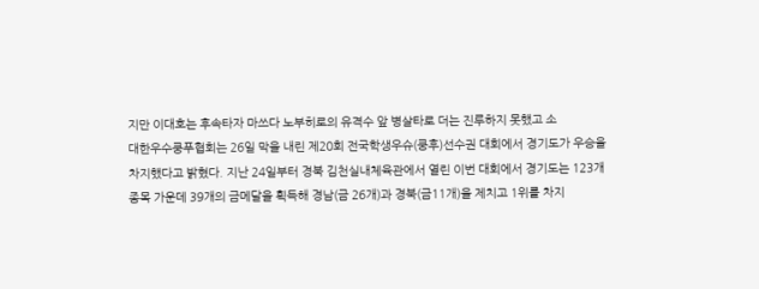지만 이대호는 후속타자 마쓰다 노부히로의 유격수 앞 병살타로 더는 진루하지 못했고 소
대한우수쿵푸협회는 26일 막을 내린 제20회 전국학생우슈(쿵후)선수권 대회에서 경기도가 우승을 차지했다고 밝혔다. 지난 24일부터 경북 김천실내체육관에서 열린 이번 대회에서 경기도는 123개 종목 가운데 39개의 금메달을 획득해 경남(금 26개)과 경북(금11개)을 제치고 1위를 차지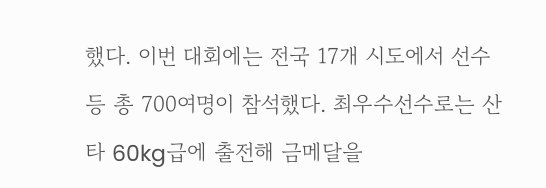했다. 이번 대회에는 전국 17개 시도에서 선수 등 총 700여명이 참석했다. 최우수선수로는 산타 60kg급에 출전해 금메달을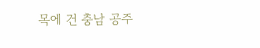목에 건 충남 공주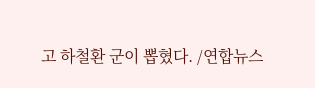고 하철환 군이 뽑혔다. /연합뉴스